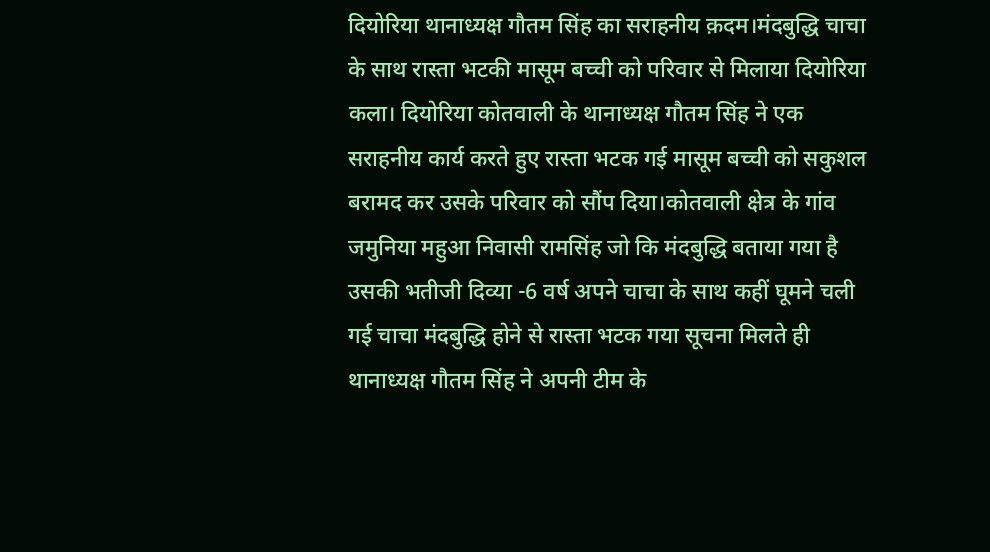दियोरिया थानाध्यक्ष गौतम सिंह का सराहनीय क़दम।मंदबुद्धि चाचा के साथ रास्ता भटकी मासूम बच्ची को परिवार से मिलाया दियोरिया कला। दियोरिया कोतवाली के थानाध्यक्ष गौतम सिंह ने एक सराहनीय कार्य करते हुए रास्ता भटक गई मासूम बच्ची को सकुशल बरामद कर उसके परिवार को सौंप दिया।कोतवाली क्षेत्र के गांव जमुनिया महुआ निवासी रामसिंह जो कि मंदबुद्धि बताया गया है उसकी भतीजी दिव्या -6 वर्ष अपने चाचा के साथ कहीं घूमने चली गई चाचा मंदबुद्धि होने से रास्ता भटक गया सूचना मिलते ही थानाध्यक्ष गौतम सिंह ने अपनी टीम के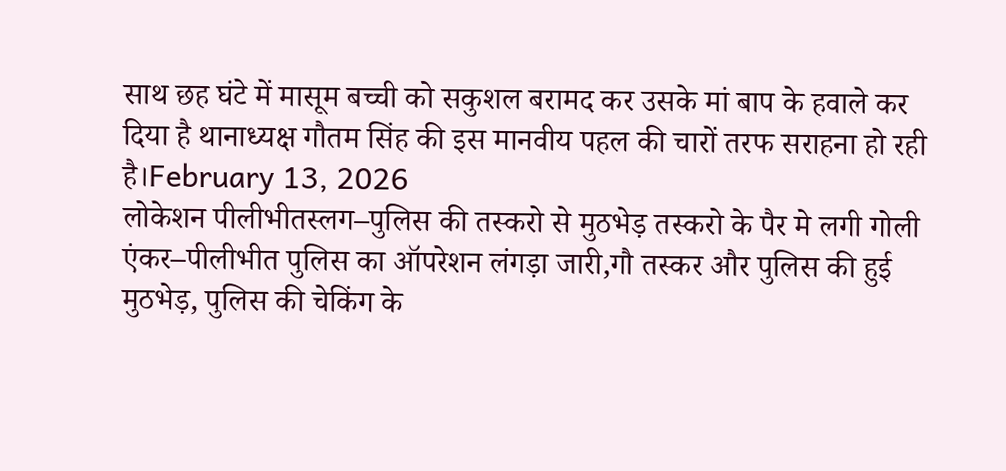साथ छह घंटे में मासूम बच्ची को सकुशल बरामद कर उसके मां बाप के हवाले कर दिया है थानाध्यक्ष गौतम सिंह की इस मानवीय पहल की चारों तरफ सराहना हो रही है।February 13, 2026
लोकेशन पीलीभीतस्लग–पुलिस की तस्करो से मुठभेड़ तस्करो के पैर मे लगी गोली एंकर–पीलीभीत पुलिस का ऑपरेशन लंगड़ा जारी,गौ तस्कर और पुलिस की हुई मुठभेड़, पुलिस की चेकिंग के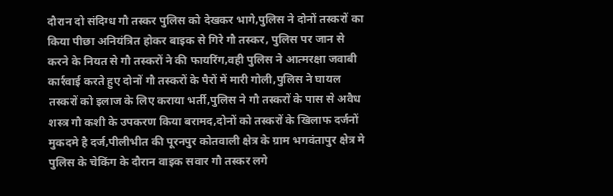दौरान दो संदिग्ध गौ तस्कर पुलिस को देखकर भागे,पुलिस ने दोनों तस्करों का किया पीछा अनियंत्रित होकर बाइक से गिरे गौ तस्कर, पुलिस पर जान से करने के नियत से गौ तस्करों ने की फायरिंग,वही पुलिस ने आत्मरक्षा जवाबी कार्रवाई करते हुए दोनों गौ तस्करों के पैरों में मारी गोली,पुलिस ने घायल तस्करों को इलाज के लिए कराया भर्ती,पुलिस ने गौ तस्करों के पास से अवैध शस्त्र गौ कशी के उपकरण किया बरामद,दोनों को तस्करों के खिलाफ दर्जनों मुकदमे है दर्ज,पीलीभीत की पूरनपुर कोतवाली क्षेत्र के ग्राम भगवंतापुर क्षेत्र मे पुलिस के चेकिंग के दौरान वाइक सवार गौ तस्कर लगे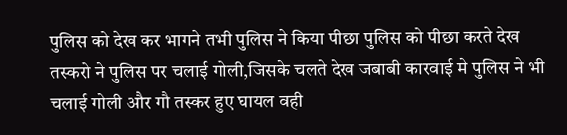पुलिस को देख कर भागने तभी पुलिस ने किया पीछा पुलिस को पीछा करते देख तस्करो ने पुलिस पर चलाई गोली,जिसके चलते देख जबाबी कारवाई मे पुलिस ने भी चलाई गोली और गौ तस्कर हुए घायल वही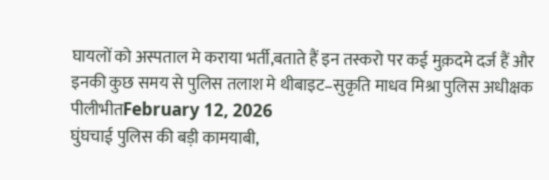घायलों को अस्पताल मे कराया भर्ती,बताते हैं इन तस्करो पर कई मुक़दमे दर्ज हैं और इनकी कुछ समय से पुलिस तलाश मे थीबाइट–सुकृति माधव मिश्रा पुलिस अधीक्षक पीलीभीतFebruary 12, 2026
घुंघचाई पुलिस की बड़ी कामयाबी,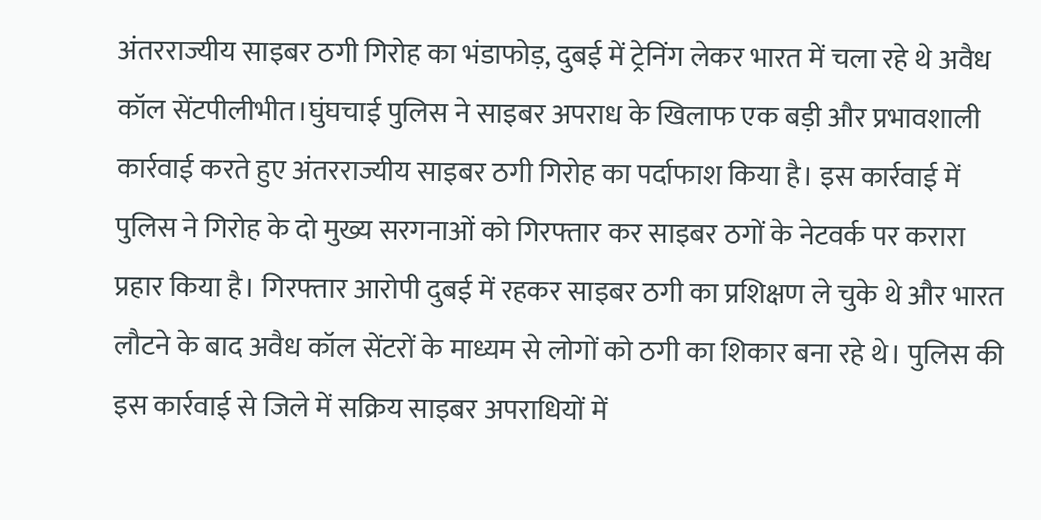अंतरराज्यीय साइबर ठगी गिरोह का भंडाफोड़, दुबई में ट्रेनिंग लेकर भारत में चला रहे थे अवैध कॉल सेंटपीलीभीत।घुंघचाई पुलिस ने साइबर अपराध के खिलाफ एक बड़ी और प्रभावशाली कार्रवाई करते हुए अंतरराज्यीय साइबर ठगी गिरोह का पर्दाफाश किया है। इस कार्रवाई में पुलिस ने गिरोह के दो मुख्य सरगनाओं को गिरफ्तार कर साइबर ठगों के नेटवर्क पर करारा प्रहार किया है। गिरफ्तार आरोपी दुबई में रहकर साइबर ठगी का प्रशिक्षण ले चुके थे और भारत लौटने के बाद अवैध कॉल सेंटरों के माध्यम से लोगों को ठगी का शिकार बना रहे थे। पुलिस की इस कार्रवाई से जिले में सक्रिय साइबर अपराधियों में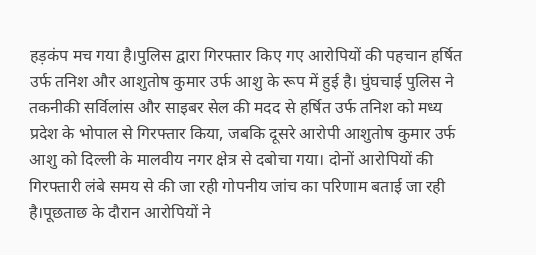हड़कंप मच गया है।पुलिस द्वारा गिरफ्तार किए गए आरोपियों की पहचान हर्षित उर्फ तनिश और आशुतोष कुमार उर्फ आशु के रूप में हुई है। घुंघचाई पुलिस ने तकनीकी सर्विलांस और साइबर सेल की मदद से हर्षित उर्फ तनिश को मध्य प्रदेश के भोपाल से गिरफ्तार किया, जबकि दूसरे आरोपी आशुतोष कुमार उर्फ आशु को दिल्ली के मालवीय नगर क्षेत्र से दबोचा गया। दोनों आरोपियों की गिरफ्तारी लंबे समय से की जा रही गोपनीय जांच का परिणाम बताई जा रही है।पूछताछ के दौरान आरोपियों ने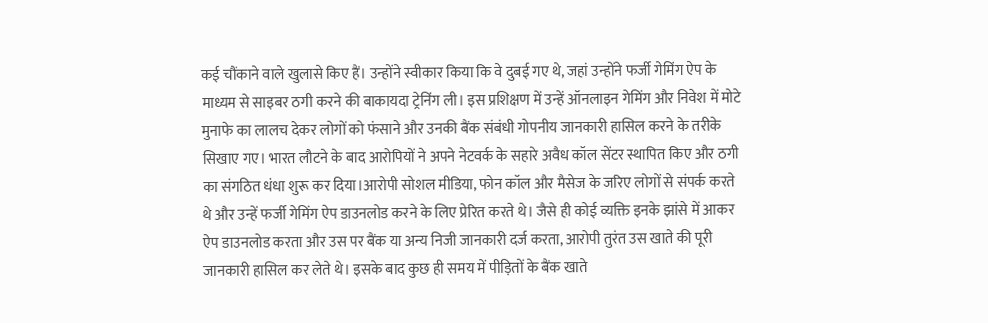कई चौंकाने वाले खुलासे किए हैं। उन्होंने स्वीकार किया कि वे दुबई गए थे, जहां उन्होंने फर्जी गेमिंग ऐप के माध्यम से साइबर ठगी करने की बाकायदा ट्रेनिंग ली। इस प्रशिक्षण में उन्हें ऑनलाइन गेमिंग और निवेश में मोटे मुनाफे का लालच देकर लोगों को फंसाने और उनकी बैंक संबंधी गोपनीय जानकारी हासिल करने के तरीके सिखाए गए। भारत लौटने के बाद आरोपियों ने अपने नेटवर्क के सहारे अवैध कॉल सेंटर स्थापित किए और ठगी का संगठित धंधा शुरू कर दिया।आरोपी सोशल मीडिया, फोन कॉल और मैसेज के जरिए लोगों से संपर्क करते थे और उन्हें फर्जी गेमिंग ऐप डाउनलोड करने के लिए प्रेरित करते थे। जैसे ही कोई व्यक्ति इनके झांसे में आकर ऐप डाउनलोड करता और उस पर बैंक या अन्य निजी जानकारी दर्ज करता, आरोपी तुरंत उस खाते की पूरी जानकारी हासिल कर लेते थे। इसके बाद कुछ ही समय में पीड़ितों के बैंक खाते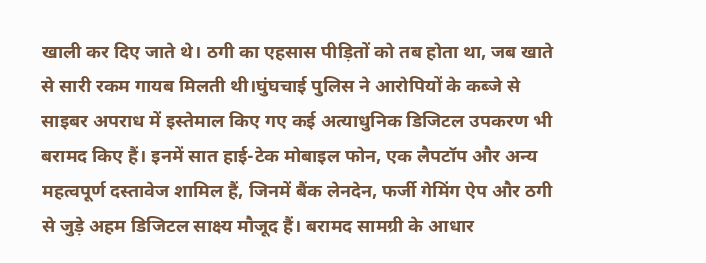खाली कर दिए जाते थे। ठगी का एहसास पीड़ितों को तब होता था, जब खाते से सारी रकम गायब मिलती थी।घुंघचाई पुलिस ने आरोपियों के कब्जे से साइबर अपराध में इस्तेमाल किए गए कई अत्याधुनिक डिजिटल उपकरण भी बरामद किए हैं। इनमें सात हाई-टेक मोबाइल फोन, एक लैपटॉप और अन्य महत्वपूर्ण दस्तावेज शामिल हैं, जिनमें बैंक लेनदेन, फर्जी गेमिंग ऐप और ठगी से जुड़े अहम डिजिटल साक्ष्य मौजूद हैं। बरामद सामग्री के आधार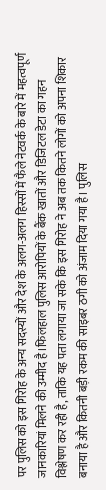पर पुलिस को इस गिरोह के अन्य सदस्यों और देश के अलग-अलग हिस्सों में फैले नेटवर्क के बारे में महत्वपूर्ण जानकारियां मिलने की उम्मीद है।फिलहाल पुलिस आरोपियों के बैंक खातों और डिजिटल डेटा का गहन विश्लेषण कर रही है, ताकि यह पता लगाया जा सके कि इस गिरोह ने अब तक कितने लोगों को अपना शिकार बनाया है और कितनी बड़ी रकम की साइबर ठगी को अंजाम दिया गया है। पुलिस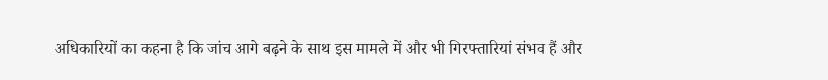अधिकारियों का कहना है कि जांच आगे बढ़ने के साथ इस मामले में और भी गिरफ्तारियां संभव हैं और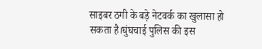साइबर ठगी के बड़े नेटवर्क का खुलासा हो सकता है।घुंघचाई पुलिस की इस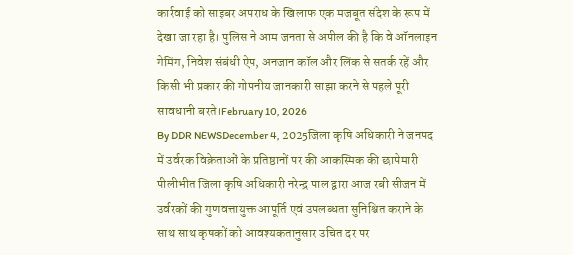कार्रवाई को साइबर अपराध के खिलाफ एक मजबूत संदेश के रूप में देखा जा रहा है। पुलिस ने आम जनता से अपील की है कि वे ऑनलाइन गेमिंग, निवेश संबंधी ऐप, अनजान कॉल और लिंक से सतर्क रहें और किसी भी प्रकार की गोपनीय जानकारी साझा करने से पहले पूरी सावधानी बरते।February 10, 2026
By DDR NEWSDecember 4, 2025जिला कृषि अधिकारी ने जनपद में उर्वरक विक्रेताओं के प्रतिष्ठानों पर की आकस्मिक की छापेमारी पीलीभीत जिला कृषि अधिकारी नरेन्द्र पाल द्वारा आज रबी सीजन में उर्वरकों की गुणवत्तायुक्त आपूर्ति एवं उपलब्धता सुनिश्चित कराने के साथ साथ कृषकों को आवश्यकतानुसार उचित दर पर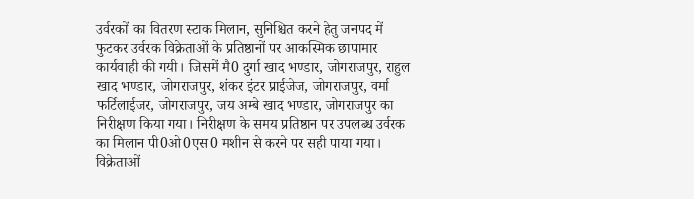उर्वरकों का वितरण स्टाक मिलान, सुनिश्चित करने हेतु जनपद में फुटकर उर्वरक विक्रेताओं के प्रतिष्ठानों पर आकस्मिक छापामार कार्यवाही की गयी। जिसमें मै0 दुर्गा खाद भण्डार, जोगराजपुर, राहुल खाद भण्डार, जोगराजपुर, शंकर इंटर प्राईजेज, जोगराजपुर, वर्मा फर्टिलाईजर, जोगराजपुर, जय अम्बे खाद भण्डार, जोगराजपुर का निरीक्षण किया गया। निरीक्षण के समय प्रतिष्ठान पर उपलब्ध उर्वरक का मिलान पी0ओ0एस0 मशीन से करने पर सही पाया गया। विक्रेताओं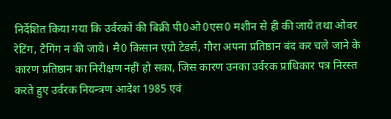निर्देशित किया गया कि उर्वरकों की बिक्री पी0ओ0एस0 मशीन से ही की जाये तथा ओवर रेटिंग, टैगिंग न की जाये। मै0 किसान एग्रो टेडर्स, गौरा अपना प्रतिष्ठान बंद कर चले जाने के कारण प्रतिष्ठान का निरीक्षण नहीं हो सका, जिस कारण उनका उर्वरक प्राधिकार पत्र निरस्त करते हुए उर्वरक नियन्त्रण आदेश 1985 एवं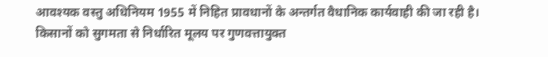आवश्यक वस्तु अधिनियम 1955 में निहित प्रावधानों के अन्तर्गत वैधानिक कार्यवाही की जा रही है। किसानों को सुगमता से निर्धारित मूलय पर गुणवत्तायुक्त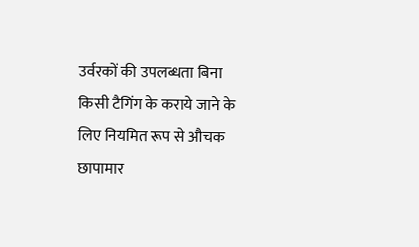उर्वरकों की उपलब्धता बिना किसी टैगिंग के कराये जाने के लिए नियमित रूप से औचक छापामार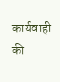कार्यवाही की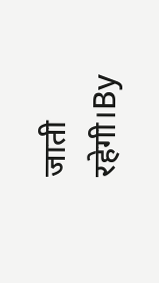जाती रहेगी।By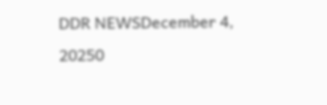DDR NEWSDecember 4, 20250